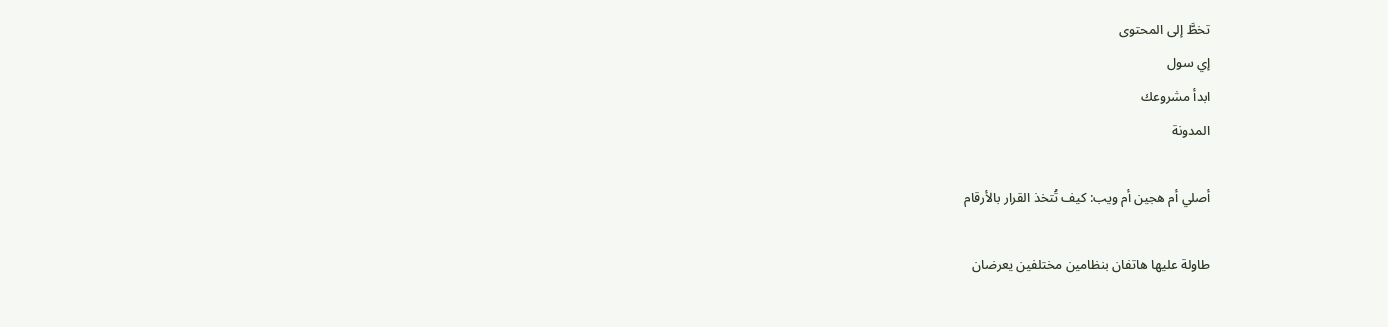تخطَّ إلى المحتوى
إي سول
ابدأ مشروعك
المدونة

أصلي أم هجين أم ويب: كيف تُتخذ القرار بالأرقام

طاولة عليها هاتفان بنظامين مختلفين يعرضان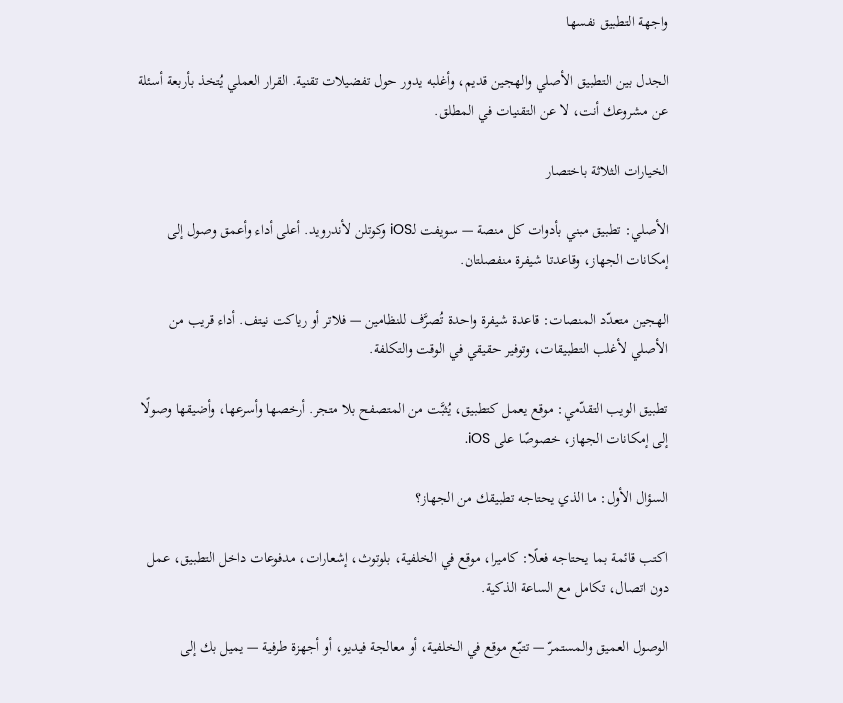واجهة التطبيق نفسها

الجدل بين التطبيق الأصلي والهجين قديم، وأغلبه يدور حول تفضيلات تقنية. القرار العملي يُتخذ بأربعة أسئلة عن مشروعك أنت، لا عن التقنيات في المطلق.

الخيارات الثلاثة باختصار

الأصلي: تطبيق مبني بأدوات كل منصة — سويفت لـiOS وكوتلن لأندرويد. أعلى أداء وأعمق وصول إلى إمكانات الجهاز، وقاعدتا شيفرة منفصلتان.

الهجين متعدّد المنصات: قاعدة شيفرة واحدة تُصرَّف للنظامين — فلاتر أو رياكت نيتف. أداء قريب من الأصلي لأغلب التطبيقات، وتوفير حقيقي في الوقت والتكلفة.

تطبيق الويب التقدّمي: موقع يعمل كتطبيق، يُثبَّت من المتصفح بلا متجر. أرخصها وأسرعها، وأضيقها وصولًا إلى إمكانات الجهاز، خصوصًا على iOS.

السؤال الأول: ما الذي يحتاجه تطبيقك من الجهاز؟

اكتب قائمة بما يحتاجه فعلًا: كاميرا، موقع في الخلفية، بلوتوث، إشعارات، مدفوعات داخل التطبيق، عمل دون اتصال، تكامل مع الساعة الذكية.

الوصول العميق والمستمرّ — تتبّع موقع في الخلفية، أو معالجة فيديو، أو أجهزة طرفية — يميل بك إلى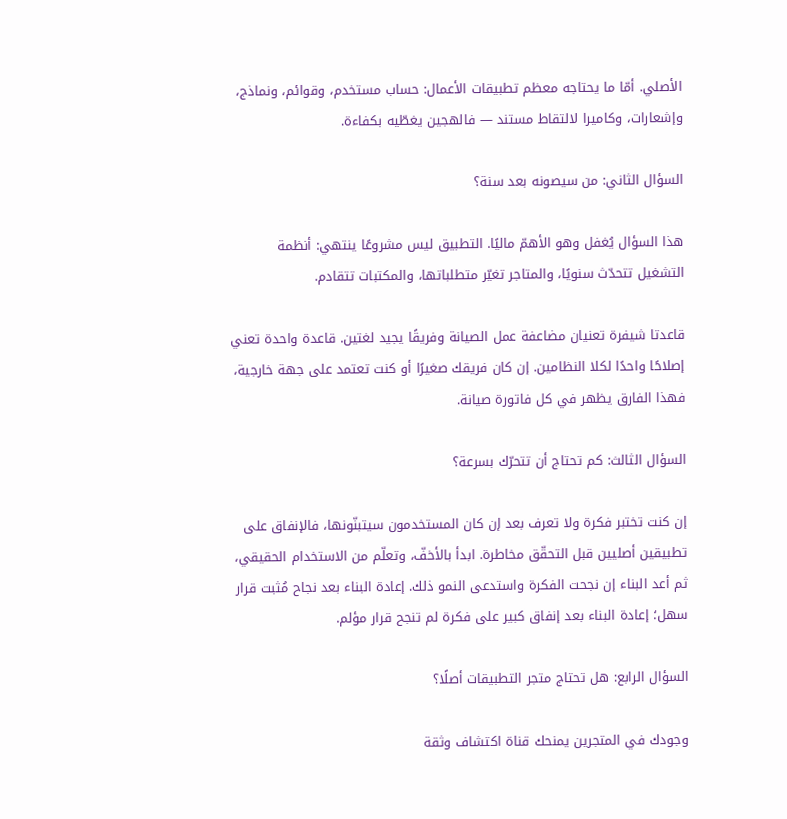الأصلي. أمّا ما يحتاجه معظم تطبيقات الأعمال: حساب مستخدم، وقوائم، ونماذج، وإشعارات، وكاميرا لالتقاط مستند — فالهجين يغطّيه بكفاءة.

السؤال الثاني: من سيصونه بعد سنة؟

هذا السؤال يُغفل وهو الأهمّ ماليًا. التطبيق ليس مشروعًا ينتهي: أنظمة التشغيل تتحدّث سنويًا، والمتاجر تغيّر متطلباتها، والمكتبات تتقادم.

قاعدتا شيفرة تعنيان مضاعفة عمل الصيانة وفريقًا يجيد لغتين. قاعدة واحدة تعني إصلاحًا واحدًا لكلا النظامين. إن كان فريقك صغيرًا أو كنت تعتمد على جهة خارجية، فهذا الفارق يظهر في كل فاتورة صيانة.

السؤال الثالث: كم تحتاج أن تتحرّك بسرعة؟

إن كنت تختبر فكرة ولا تعرف بعد إن كان المستخدمون سيتبنّونها، فالإنفاق على تطبيقين أصليين قبل التحقّق مخاطرة. ابدأ بالأخفّ، وتعلّم من الاستخدام الحقيقي، ثم أعد البناء إن نجحت الفكرة واستدعى النمو ذلك. إعادة البناء بعد نجاح مُثبت قرار سهل؛ إعادة البناء بعد إنفاق كبير على فكرة لم تنجح قرار مؤلم.

السؤال الرابع: هل تحتاج متجر التطبيقات أصلًا؟

وجودك في المتجرين يمنحك قناة اكتشاف وثقة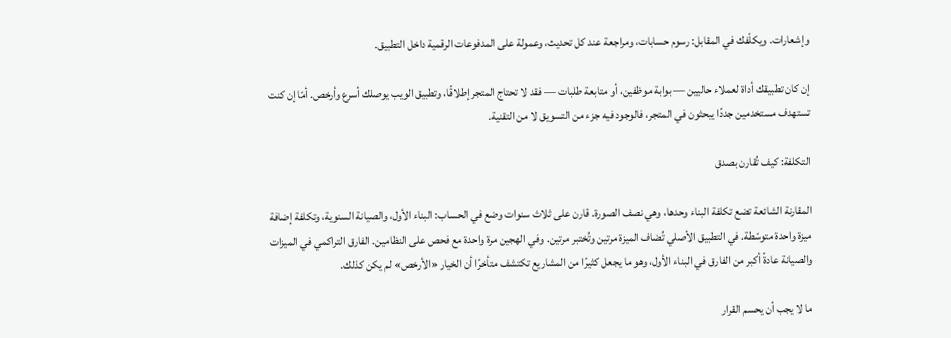وإشعارات. ويكلّفك في المقابل: رسوم حسابات، ومراجعة عند كل تحديث، وعمولة على المدفوعات الرقمية داخل التطبيق.

إن كان تطبيقك أداة لعملاء حاليين — بوابة موظفين، أو متابعة طلبات — فقد لا تحتاج المتجر إطلاقًا، وتطبيق الويب يوصلك أسرع وأرخص. أمّا إن كنت تستهدف مستخدمين جددًا يبحثون في المتجر، فالوجود فيه جزء من التسويق لا من التقنية.

التكلفة: كيف تُقارن بصدق

المقارنة الشائعة تضع تكلفة البناء وحدها، وهي نصف الصورة. قارن على ثلاث سنوات وضع في الحساب: البناء الأول، والصيانة السنوية، وتكلفة إضافة ميزة واحدة متوسّطة. في التطبيق الأصلي تُضاف الميزة مرتين وتُختبر مرتين. وفي الهجين مرة واحدة مع فحص على النظامين. الفارق التراكمي في الميزات والصيانة عادةً أكبر من الفارق في البناء الأول، وهو ما يجعل كثيرًا من المشاريع تكتشف متأخرًا أن الخيار «الأرخص» لم يكن كذلك.

ما لا يجب أن يحسم القرار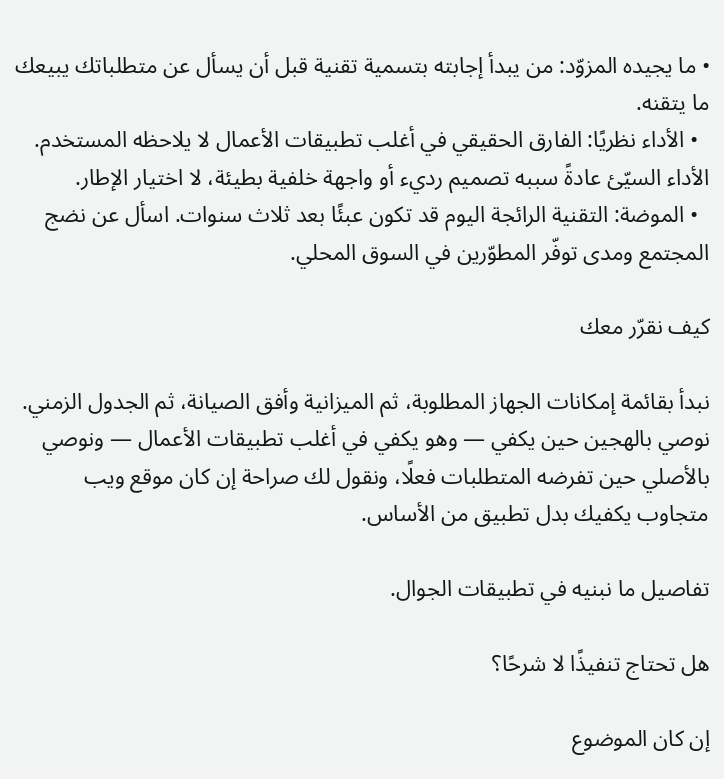• ما يجيده المزوّد: من يبدأ إجابته بتسمية تقنية قبل أن يسأل عن متطلباتك يبيعك ما يتقنه.
  • الأداء نظريًا: الفارق الحقيقي في أغلب تطبيقات الأعمال لا يلاحظه المستخدم. الأداء السيّئ عادةً سببه تصميم رديء أو واجهة خلفية بطيئة، لا اختيار الإطار.
  • الموضة: التقنية الرائجة اليوم قد تكون عبئًا بعد ثلاث سنوات. اسأل عن نضج المجتمع ومدى توفّر المطوّرين في السوق المحلي.

كيف نقرّر معك

نبدأ بقائمة إمكانات الجهاز المطلوبة، ثم الميزانية وأفق الصيانة، ثم الجدول الزمني. نوصي بالهجين حين يكفي — وهو يكفي في أغلب تطبيقات الأعمال — ونوصي بالأصلي حين تفرضه المتطلبات فعلًا، ونقول لك صراحة إن كان موقع ويب متجاوب يكفيك بدل تطبيق من الأساس.

تفاصيل ما نبنيه في تطبيقات الجوال.

هل تحتاج تنفيذًا لا شرحًا؟

إن كان الموضوع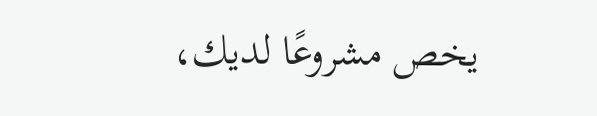يخص مشروعًا لديك،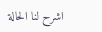اشرح لنا الحالة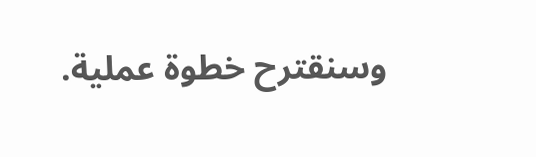وسنقترح خطوة عملية.